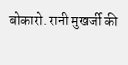बोकारो. रानी मुखर्जी की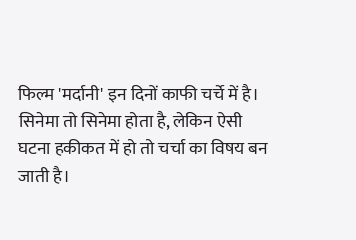फिल्म 'मर्दानी' इन दिनों काफी चर्चे में है। सिनेमा तो सिनेमा होता है, लेकिन ऐसी घटना हकीकत में हो तो चर्चा का विषय बन जाती है।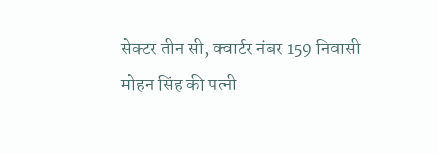सेक्टर तीन सी, क्वार्टर नंबर 159 निवासी मोहन सिंह की पत्नी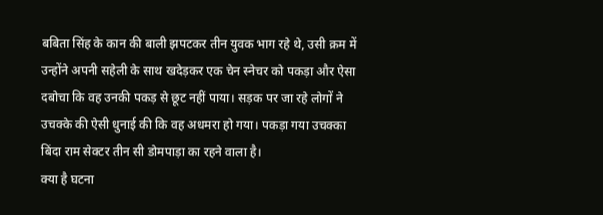बबिता सिंह के कान की बाली झपटकर तीन युवक भाग रहे थे, उसी क्रम में उन्होंने अपनी सहेली के साथ खदेड़कर एक चेन स्नेचर को पकड़ा और ऐसा दबोचा कि वह उनकी पकड़ से छूट नहीं पाया। सड़क पर जा रहे लोगों ने उचक्के की ऐसी धुनाई की कि वह अधमरा हो गया। पकड़ा गया उचक्का बिंदा राम सेक्टर तीन सी डोमपाड़ा का रहने वाला है।
क्या है घटना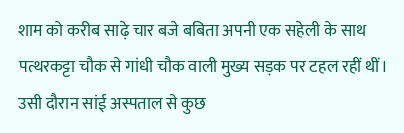शाम को करीब साढ़े चार बजे बबिता अपनी एक सहेली के साथ पत्थरकट्टा चौक से गांधी चौक वाली मुख्य सड़क पर टहल रहीं थीं। उसी दौरान सांई अस्पताल से कुछ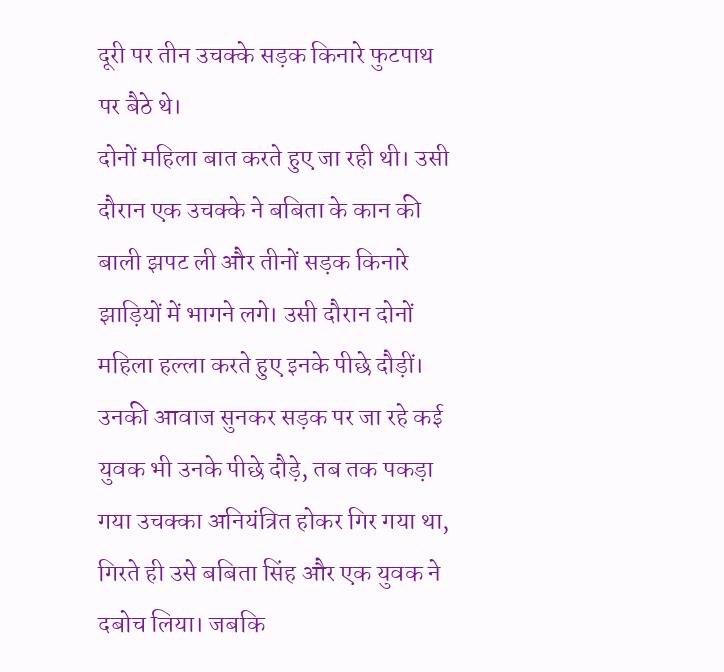दूरी पर तीन उचक्के सड़क किनारे फुटपाथ पर बैठे थे।
दोनों महिला बात करते हुए जा रही थी। उसी दौरान एक उचक्के ने बबिता के कान की बाली झपट ली और तीनों सड़क किनारे झाड़ियों में भागने लगे। उसी दौरान दोनों महिला हल्ला करते हुए इनके पीछे दौड़ीं। उनकी आवाज सुनकर सड़क पर जा रहे कई युवक भी उनके पीछे दौड़े, तब तक पकड़ा गया उचक्का अनियंत्रित होकर गिर गया था, गिरते ही उसे बबिता सिंह और एक युवक ने दबोच लिया। जबकि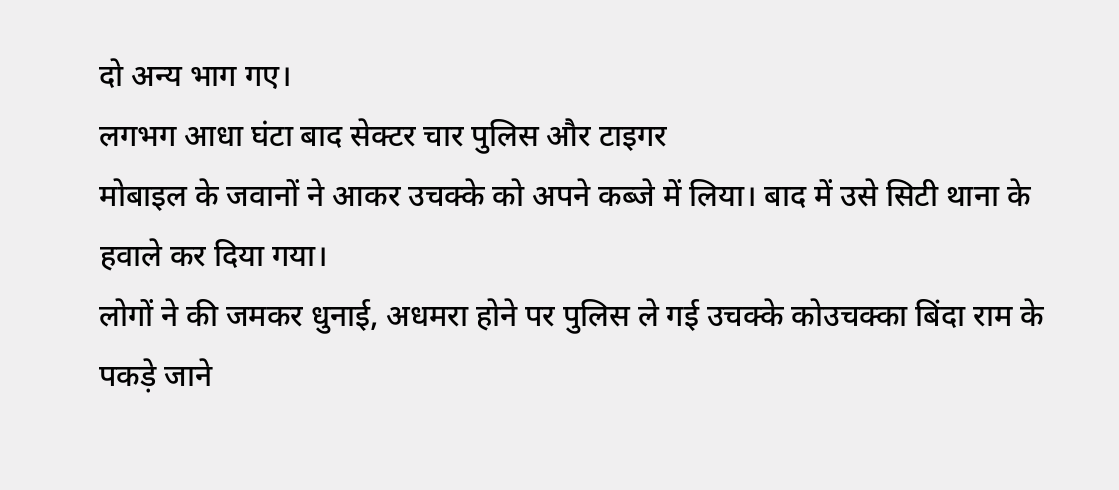दो अन्य भाग गए।
लगभग आधा घंटा बाद सेक्टर चार पुलिस और टाइगर
मोबाइल के जवानों ने आकर उचक्के को अपने कब्जे में लिया। बाद में उसे सिटी थाना के हवाले कर दिया गया।
लोगों ने की जमकर धुनाई, अधमरा होने पर पुलिस ले गई उचक्के कोउचक्का बिंदा राम के पकड़े जाने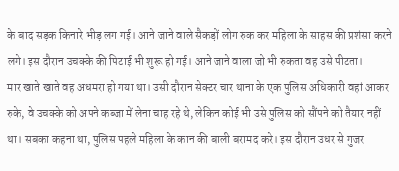के बाद सड़क किनारे भीड़ लग गई। आने जाने वाले सैकड़ों लोग रुक कर महिला के साहस की प्रशंसा करने लगे। इस दौरान उचक्के की पिटाई भी शुरू हो गई। आने जाने वाला जो भी रुकता वह उसे पीटता।
मार खाते खाते वह अधमरा हो गया था। उसी दौरान सेक्टर चार थाना के एक पुलिस अधिकारी वहां आकर रुके, वे उचक्के को अपने कब्जा में लेना चाह रहे थे, लेकिन कोई भी उसे पुलिस को सौंपने को तैयार नहीं था। सबका कहना था, पुलिस पहले महिला के कान की बाली बरामद करे। इस दौरान उधर से गुजर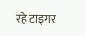रहे टाइगर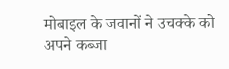मोबाइल के जवानों ने उचक्के को अपने कब्जा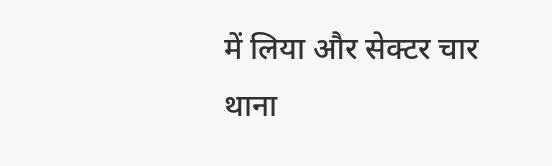में लिया और सेक्टर चार थाना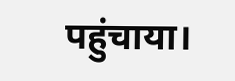पहुंचाया।